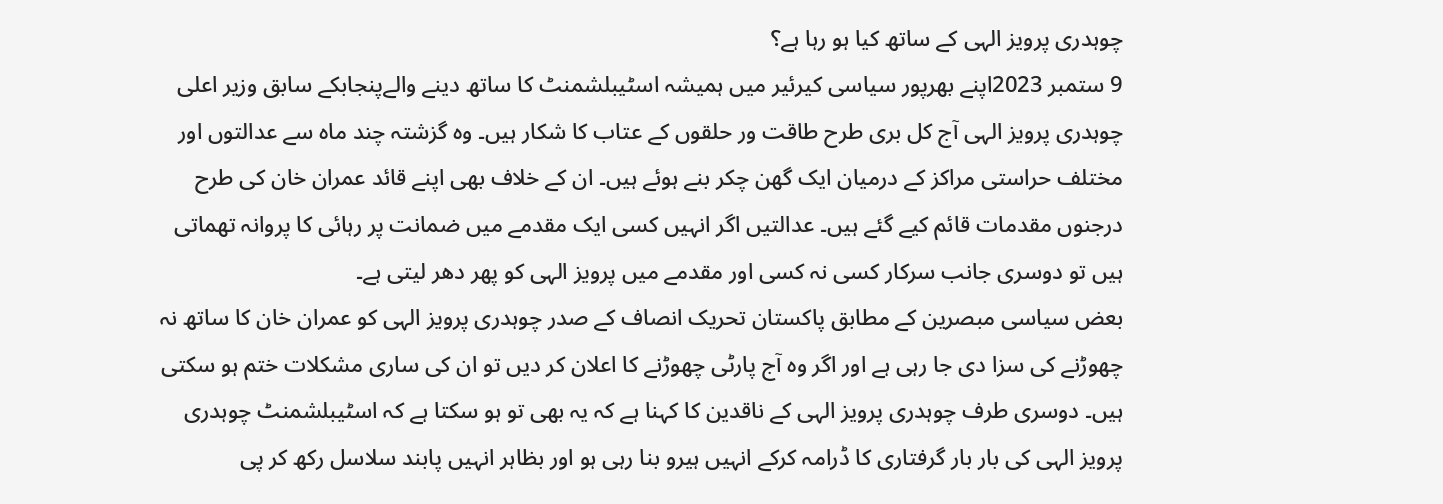چوہدری پرویز الہی کے ساتھ کیا ہو رہا ہے؟
9 ستمبر 2023اپنے بھرپور سیاسی کیرئیر میں ہمیشہ اسٹیبلشمنٹ کا ساتھ دینے والےپنجابکے سابق وزیر اعلی چوہدری پرویز الہی آج کل بری طرح طاقت ور حلقوں کے عتاب کا شکار ہیں۔ وہ گزشتہ چند ماہ سے عدالتوں اور مختلف حراستی مراکز کے درمیان ایک گھن چکر بنے ہوئے ہیں۔ ان کے خلاف بھی اپنے قائد عمران خان کی طرح درجنوں مقدمات قائم کیے گئے ہیں۔ عدالتیں اگر انہیں کسی ایک مقدمے میں ضمانت پر رہائی کا پروانہ تھماتی ہیں تو دوسری جانب سرکار کسی نہ کسی اور مقدمے میں پرویز الہی کو پھر دھر لیتی ہے۔
بعض سیاسی مبصرین کے مطابق پاکستان تحریک انصاف کے صدر چوہدری پرویز الہی کو عمران خان کا ساتھ نہ چھوڑنے کی سزا دی جا رہی ہے اور اگر وہ آج پارٹی چھوڑنے کا اعلان کر دیں تو ان کی ساری مشکلات ختم ہو سکتی ہیں۔ دوسری طرف چوہدری پرویز الہی کے ناقدین کا کہنا ہے کہ یہ بھی تو ہو سکتا ہے کہ اسٹیبلشمنٹ چوہدری پرویز الہی کی بار بار گرفتاری کا ڈرامہ کرکے انہیں ہیرو بنا رہی ہو اور بظاہر انہیں پابند سلاسل رکھ کر پی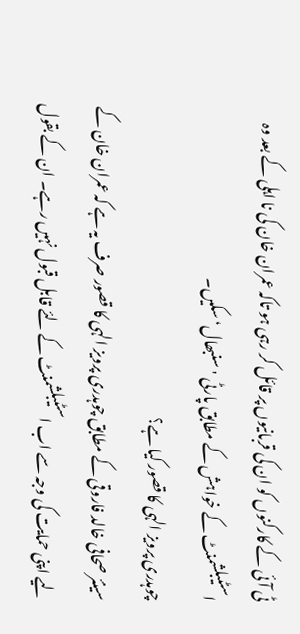ٹی آئی کے کارکنوں کو ان کی قربانیوں پر قائل کر رہی ہو تاکہ عمران خان کی نا اہلی کے بعد وہ اسٹیبلشمنٹ کے خواہش کے مطابق پارٹی 'سنبھال‘ سکیں۔
چوہدری پرویز الہی کا قصور کیا ہے؟
سینئر صحافی خالد فاروقی کے مطابق چوہدری پرویز الہی کا قصور صرف یہ ہے کہ عمران خان کے لیے اپنی حمایت کی وجہ سے اب اسٹیبلشمنٹ کے لئے قابل قبول نہیں رہے۔ ان کے بقول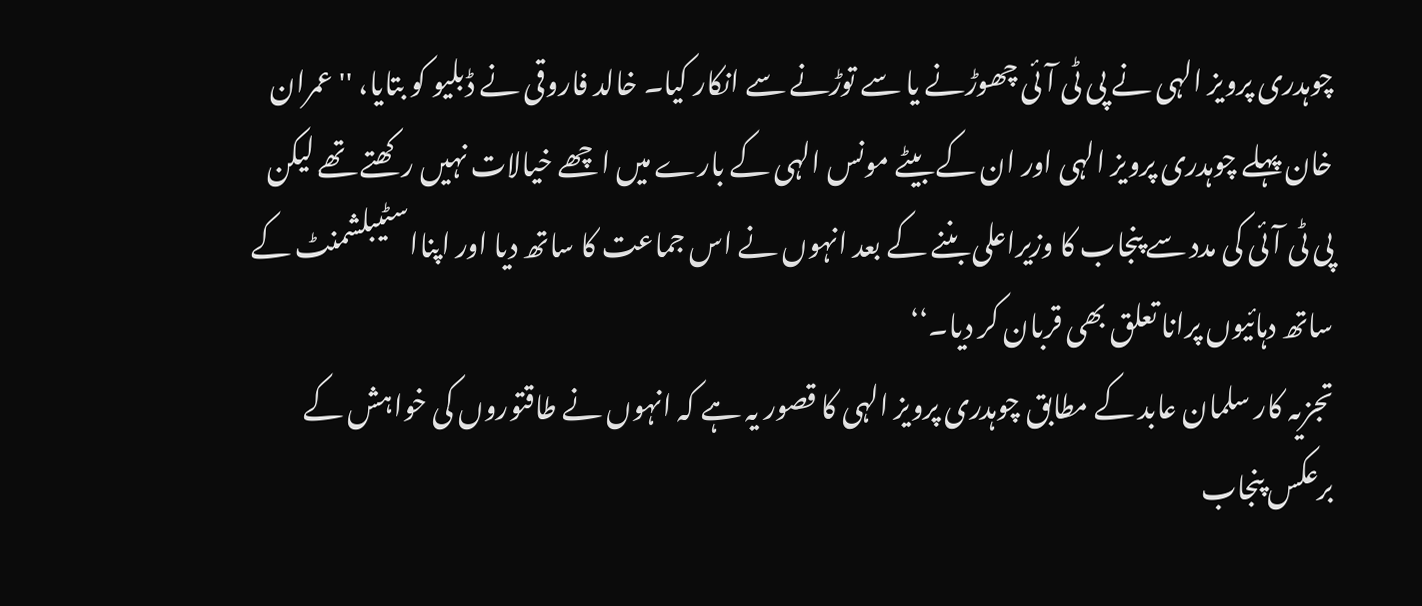چوہدری پرویز الہی نے پی ٹی آئی چھوڑنے یا سے توڑنے سے انکار کیا۔ خالد فاروقی نے ڈبلیو کو بتایا، ''عمران خان پہلے چوہدری پرویز الہی اور ان کے بیٹے مونس الہی کے بارے میں اچھے خیالات نہیں رکھتے تھے لیکن پی ٹی آئی کی مدد سے پنجاب کا وزیراعلی بننے کے بعد انہوں نے اس جماعت کا ساتھ دیا اور اپنااسٹیبلشمنٹ کے ساتھ دہائیوں پرانا تعلق بھی قربان کر دیا۔‘‘
تجزیہ کار سلمان عابد کے مطابق چوہدری پرویز الہی کا قصور یہ ہے کہ انہوں نے طاقتوروں کی خواہش کے برعکس پنجاب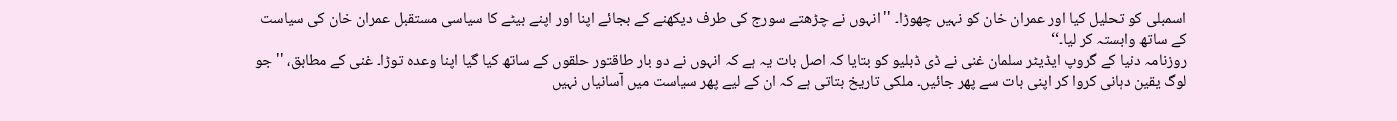اسمبلی کو تحلیل کیا اور عمران خان کو نہیں چھوڑا۔ ''انہوں نے چڑھتے سورج کی طرف دیکھنے کے بجائے اپنا اور اپنے بیٹے کا سیاسی مستقبل عمران خان کی سیاست کے ساتھ وابستہ کر لیا۔‘‘
روزنامہ دنیا کے گروپ ایڈیٹر سلمان غنی نے ڈی ڈبلیو کو بتایا کہ اصل بات یہ ہے کہ انہوں نے دو بار طاقتور حلقوں کے ساتھ کیا گیا اپنا وعدہ توڑا۔ غنی کے مطابق، ''جو لوگ یقین دہانی کروا کر اپنی بات سے پھر جائیں۔ ملکی تاریخ بتاتی ہے کہ ان کے لیے پھر سیاست میں آسانیاں نہیں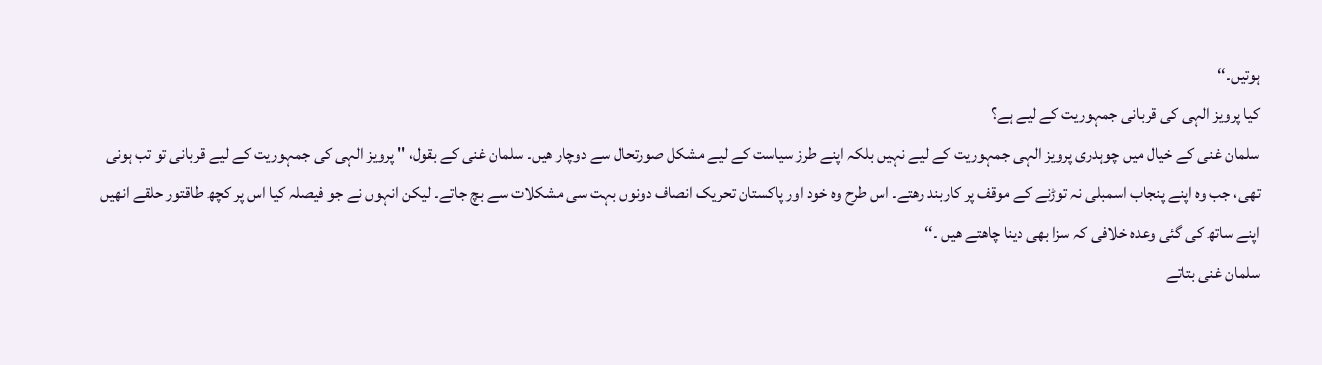ہوتیں۔‘‘
کیا پرویز الہی کی قربانی جمہوریت کے لیے ہے؟
سلمان غنی کے خیال میں چوہدری پرویز الہی جمہوریت کے لیے نہیں بلکہ اپنے طرز سیاست کے لیے مشکل صورتحال سے دوچار ھیں۔ سلمان غنی کے بقول، '' پرویز الہی کی جمہوریت کے لیے قربانی تو تب ہونی تھی، جب وہ اپنے پنجاب اسمبلی نہ توڑنے کے موقف پر کاربند رھتے۔ اس طرح وہ خود اور پاکستان تحریک انصاف دونوں بہت سی مشکلات سے بچ جاتے۔ لیکن انہوں نے جو فیصلہ کیا اس پر کچھ طاقتور حلقے انھیں اپنے ساتھ کی گئی وعدہ خلافی کہ سزا بھی دینا چاھتے ھیں ۔‘‘
سلمان غنی بتاتے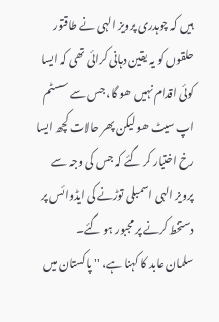ہیں کہ چوہدری پرویز الہی نے طاقتور حلقوں کو یہ یقین دہانی کرائی تھی کہ ایسا کوئی اقدام نہیں ھو گا، جس سے سسٹم اپ سیٹ ھو لیکن پھر حالات کچھ ایسا رخ اختیار کر گئے کہ جس کی وجہ سے پرویز الہی اسمبلی توڑنے کی ایڈوائس پر دستخط کرنے پر مجبور ہو گئے۔
سلمان عابد کا کہنا ہے، '' پاکستان میں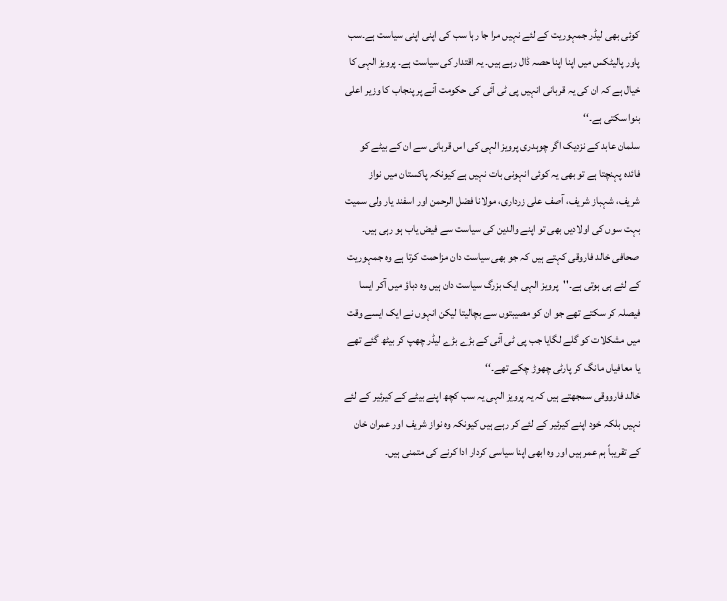کوئی بھی لیڈر جمہوریت کے لئے نہیں مرا جا رہا سب کی اپنی اپنی سیاست ہے۔سب پاور پالیٹکس میں اپنا اپنا حصہ ڈال رہے ہیں۔ یہ اقتدار کی سیاست ہے۔ پرویز الہی کا خیال ہے کہ ان کی یہ قربانی انہیں پی ٹی آئی کی حکومت آنے پر پنجاب کا وزیر اعلی بنوا سکتی ہے۔‘‘
سلمان عابد کے نزدیک اگر چوہدری پرویز الہی کی اس قربانی سے ان کے بیٹے کو فائدہ پہنچتا ہے تو بھی یہ کوئی انہونی بات نہیں ہے کیونکہ پاکستان میں نواز شریف، شہباز شریف، آصف علی زرداری، مولانا فضل الرحمن اور اسفند یار ولی سمیت بہت سوں کی اولادیں بھی تو اپنے والدین کی سیاست سے فیض یاب ہو رہی ہیں۔
صحافی خالد فاروقی کہتے ہیں کہ جو بھی سیاست دان مزاحمت کرتا ہے وہ جمہوریت کے لئے ہی ہوتی ہے۔''پرویز الہی ایک بزرگ سیاست دان ہیں وہ دباؤ میں آکر ایسا فیصلہ کر سکتے تھے جو ان کو مصیبتوں سے بچالیتا لیکن انہوں نے ایک ایسے وقت میں مشکلات کو گلے لگایا جب پی ٹی آئی کے بڑے بڑے لیڈر چھپ کر بیٹھ گئے تھے یا معافیاں مانگ کر پارٹی چھوڑ چکے تھے۔‘‘
خالد فارووقی سمجھتے ہیں کہ یہ پرویز الہی یہ سب کچھ اپنے بیٹے کے کیرئیر کے لئے نہیں بلکہ خود اپنے کیرئیر کے لئے کر رہے ہیں کیونکہ وہ نواز شریف اور عمران خان کے تقریباً ہم عمر ہیں اور وہ ابھی اپنا سیاسی کردار ادا کرنے کی متمنی ہیں۔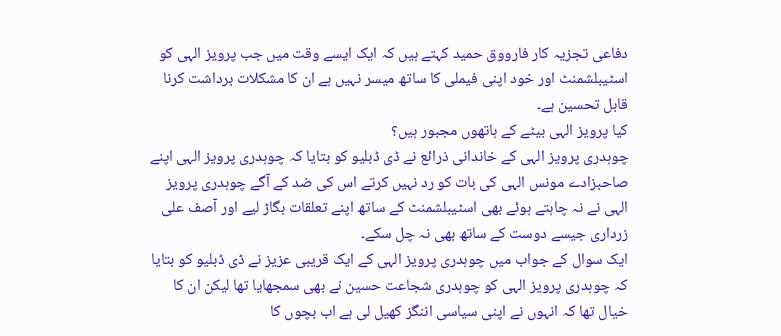دفاعی تجزیہ کار فارووق حمید کہتے ہیں کہ ایک ایسے وقت میں جب پرویز الہی کو اسٹیبلشمنٹ اور خود اپنی فیملی کا ساتھ میسر نہیں ہے ان کا مشکلات برداشت کرنا قابل تحسین ہے۔
کیا پرویز الہی بیٹے کے ہاتھوں مجبور ہیں؟
چوہدری پرویز الہی کے خاندانی ذرائع نے ڈی ڈبلیو کو بتایا کہ چوہدری پرویز الہی اپنے صاحبزادے مونس الہی کی بات کو رد نہیں کرتے اس کی ضد کے آگے چوہدری پرویز الہی نے نہ چاہتے ہوئے بھی اسٹیبلشمنٹ کے ساتھ اپنے تعلقات بگاڑ لیے اور آصف علی زرداری جیسے دوست کے ساتھ بھی نہ چل سکے۔
ایک سوال کے جواب میں چوہدری پرویز الہی کے ایک قریبی عزیز نے ڈی ڈبلیو کو بتایا کہ چوہدری پرویز الہی کو چوہدری شجاعت حسین نے بھی سمجھایا تھا لیکن ان کا خیال تھا کہ انہوں نے اپنی سیاسی اننگز کھیل لی ہے اب بچوں کا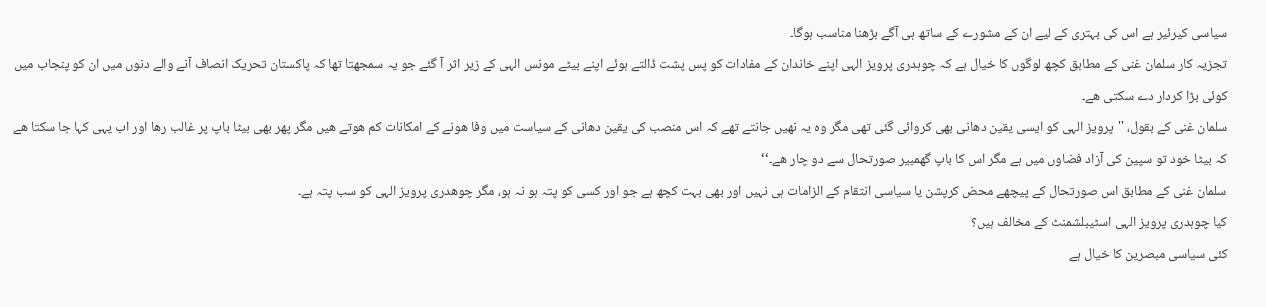سیاسی کیرئیر ہے اس کی بہتری کے لیے ان کے مشورے کے ساتھ ہی آگے بڑھنا مناسب ہوگا۔
تجزیہ کار سلمان غنی کے مطابق کچھ لوگوں کا خیال ہے کہ چوہدری پرویز الہی اپنے خاندان کے مفادات کو پس پشت ڈالتے ہوئے اپنے بیٹے مونس الہی کے زیر اثر آ گئے جو یہ سمجھتا تھا کہ پاکستان تحریک انصاف آنے والے دنوں میں ان کو پنجاب میں کوئی بڑا کردار دے سکتی ھے۔
سلمان غنی کے بقول، ''پرویز الہی کو ایسی یقین دھانی بھی کروائی گئی تھی مگر وہ یہ نھیں جانتے تھے کہ اس منصب کی یقین دھانی کے سیاست میں وفا ھونے کے امکانات کم ھوتے ھیں مگر پھر بھی بیٹا باپ پر غالب رھا اور اب یہی کہا جا سکتا ھے کہ بیٹا خود تو سپین کی آزاد فضاوں میں ہے مگر اس کا باپ گھمبیر صورتحال سے دو چار ھے۔‘‘
سلمان غنی کے مطابق اس صورتحال کے پیچھے محض کرپشن یا سیاسی انتقام کے الزامات ہی نہیں اور بھی بہت کچھ ہے جو اور کسی کو پتہ ہو نہ ہو، مگر چوھدری پرویز الہی کو سب پتہ ہے۔
کیا چوہدری پرویز الہی اسٹیبلشمنٹ کے مخالف ہیں؟
کئی سیاسی مبصرین کا خیال ہے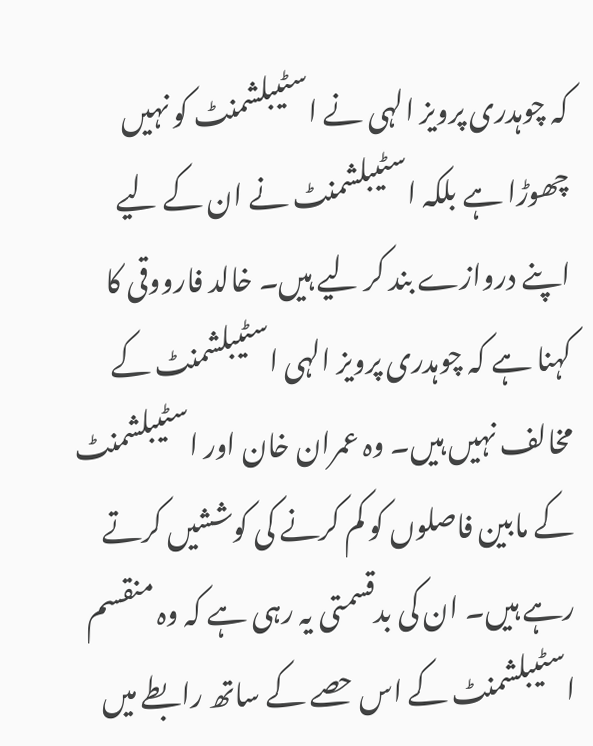کہ چوہدری پرویز الہی نے اسٹیبلشمنٹ کو نہیں چھوڑا ہے بلکہ اسٹیبلشمنٹ نے ان کے لیے اپنے دروازے بند کر لیے ہیں۔ خالد فارووقی کا کہنا ہے کہ چوہدری پرویز الہی اسٹیبلشمنٹ کے مخالف نہیں ہیں۔ وہ عمران خان اور اسٹیبلشمنٹ کے مابین فاصلوں کو کم کرنے کی کوششیں کرتے رہے ہیں۔ ان کی بدقسمتی یہ رہی ہے کہ وہ منقسم اسٹیبلشمنٹ کے اس حصے کے ساتھ رابطے میں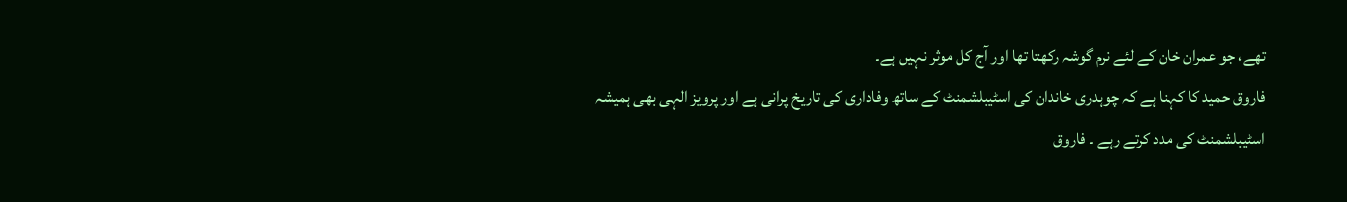تھے، جو عمران خان کے لئے نرم گوشہ رکھتا تھا اور آج کل موثر نہیں ہے۔
فاروق حمید کا کہنا ہے کہ چوہدری خاندان کی اسٹیبلشمنٹ کے ساتھ وفاداری کی تاریخ پرانی ہے اور پرویز الہی بھی ہمیشہ اسٹیبلشمنٹ کی مدد کرتے رہے ۔ فاروق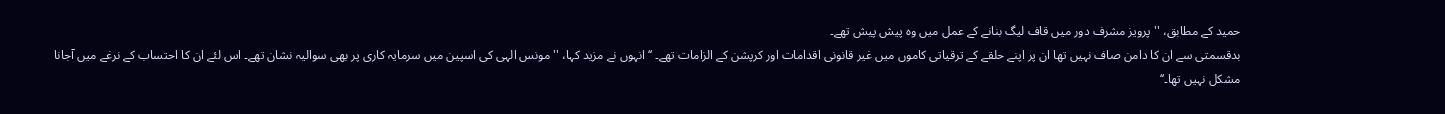حمید کے مطابق، '' پرویز مشرف دور میں قاف لیگ بنانے کے عمل میں وہ پیش پیش تھے۔
بدقسمتی سے ان کا دامن صاف نہیں تھا ان پر اپنے حلقے کے ترقیاتی کاموں میں غیر قانونی اقدامات اور کرپشن کے الزامات تھے۔ ‘‘ انہوں نے مزید کہا، ''مونس الہی کی اسپین میں سرمایہ کاری پر بھی سوالیہ نشان تھے۔ اس لئے ان کا احتساب کے نرغے میں آجانا مشکل نہیں تھا۔‘‘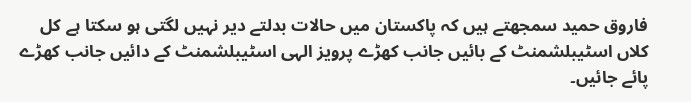فاروق حمید سمجھتے ہیں کہ پاکستان میں حالات بدلتے دیر نہیں لگتی ہو سکتا ہے کل کلاں اسٹیبلشمنٹ کے بائیں جانب کھڑے پرویز الہی اسٹیبلشمنٹ کے دائیں جانب کھڑے پائے جائیں۔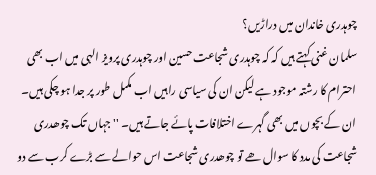چوہدری خاندان میں دراڑیں؟
سلمان غنی کہتے ہیں کہ کہ چوہدری شجاعت حسین اور چوہدری پرویز الہی میں اب بھی احترام کا رشتہ موجود ہے لیکن ان کی سیاسی راہیں اب مکمل طور پر جدا ہو چکی ہیں۔ ان کے بچوں میں بھی گہرے اختلافات پائے جاتے ہیں۔ ''جہاں تک چوھدری شجاعت کی مدد کا سوال ھے تو چوھدری شجاعت اس حوالے سے بڑے کرب سے دو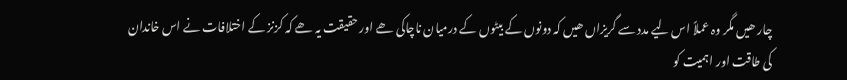چار ھیں مگر وہ عملاً اس لیے مدد سے گریزاں ھیں کہ دونوں کے بیٹوں کے درمیان ناچاکی ھے اور حقیقت یہ ھے کہ کزنز کے اختلافات نے اس خاندان کی طاقت اور اہمیت کو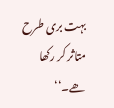بہت بری طرح متاثر کر رکھا ھے۔‘‘